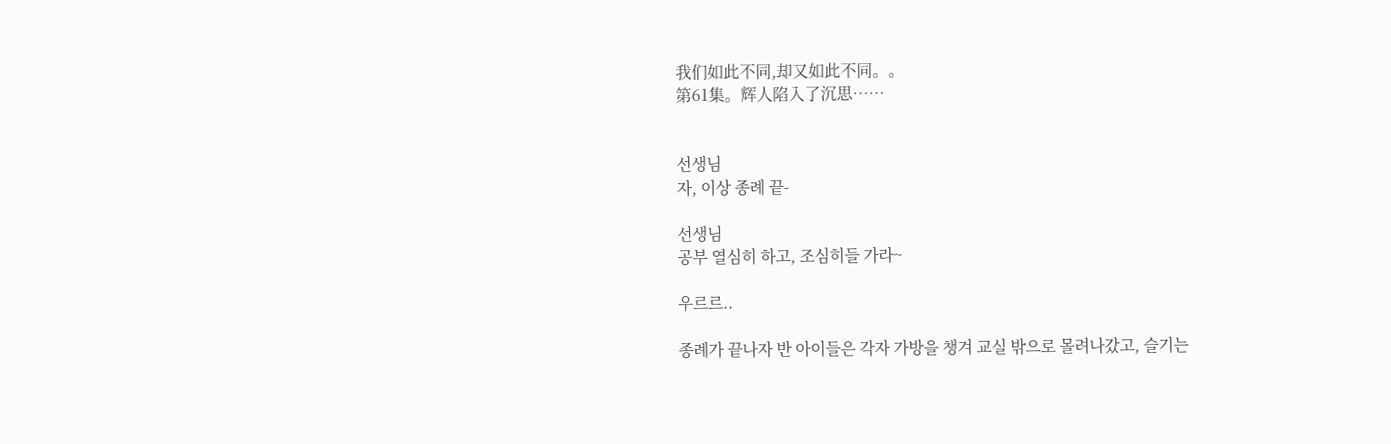我们如此不同,却又如此不同。。
第61集。辉人陷入了沉思……


선생님
자, 이상 종례 끝-

선생님
공부 열심히 하고, 조심히들 가라~

우르르..

종례가 끝나자 반 아이들은 각자 가방을 챙겨 교실 밖으로 몰려나갔고, 슬기는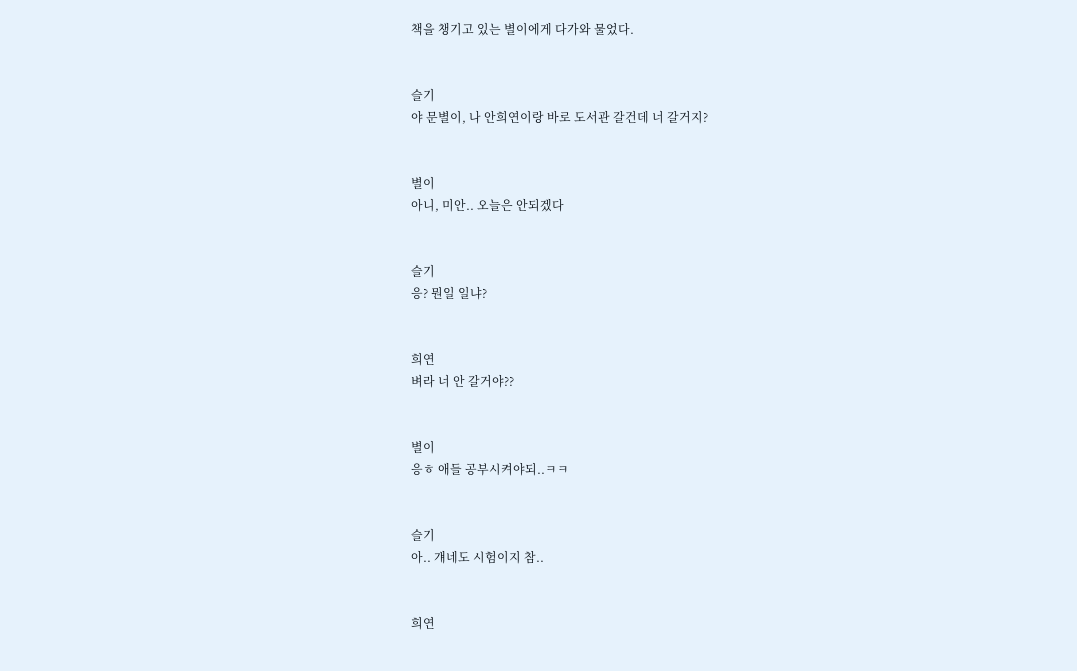책을 챙기고 있는 별이에게 다가와 물었다.


슬기
야 문별이, 나 안희연이랑 바로 도서관 갈건데 너 갈거지?


별이
아니, 미안.. 오늘은 안되겠다


슬기
응? 뭔일 일냐?


희연
벼라 너 안 갈거야??


별이
응ㅎ 애들 공부시켜야되..ㅋㅋ


슬기
아.. 걔네도 시험이지 참..


희연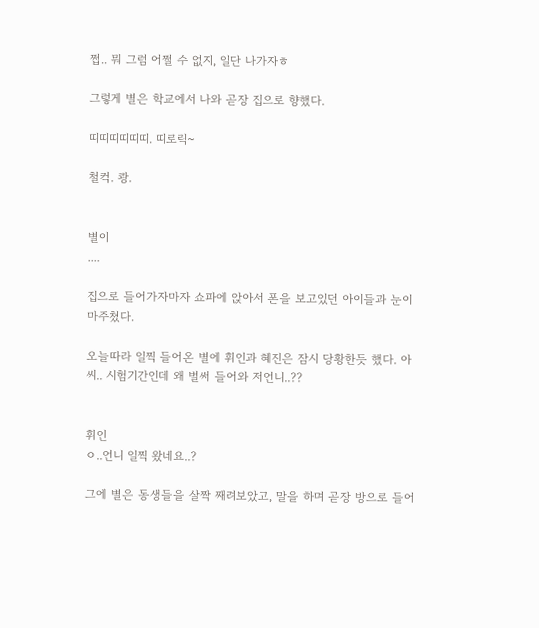쩝.. 뭐 그럼 어쩔 수 없지, 일단 나가자ㅎ

그렇게 별은 학교에서 나와 곧장 집으로 향했다.

띠띠띠띠띠띠. 띠로릭~

철컥. 쾅.


별이
....

집으로 들어가자마자 쇼파에 앉아서 폰을 보고있던 아이들과 눈이 마주쳤다.

오늘따라 일찍 들어온 별에 휘인과 혜진은 잠시 당황한듯 했다. 아 씨.. 시험기간인데 왜 벌써 들어와 저언니..??


휘인
ㅇ..언니 일찍 왔네요..?

그에 별은 동생들을 살짝 째려보았고, 말을 하며 곧장 방으로 들어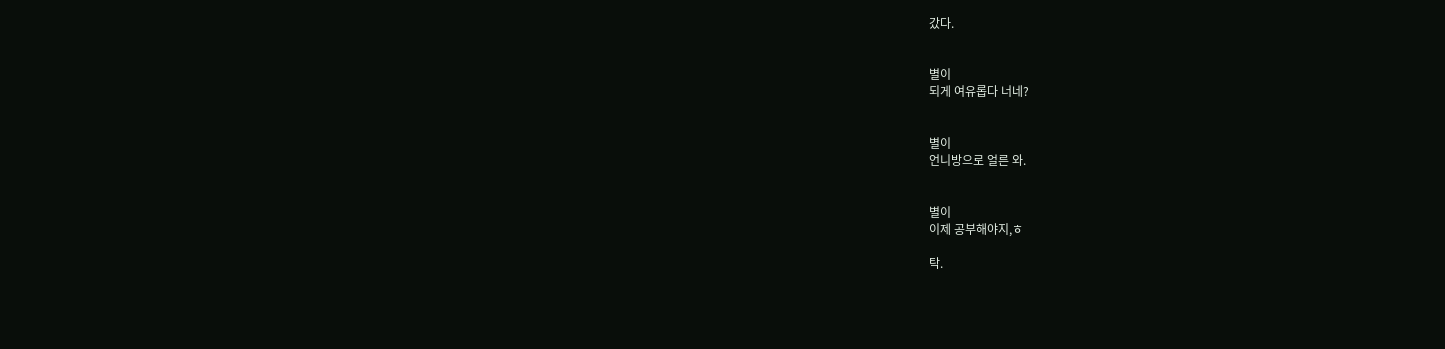갔다.


별이
되게 여유롭다 너네?


별이
언니방으로 얼른 와.


별이
이제 공부해야지,ㅎ

탁.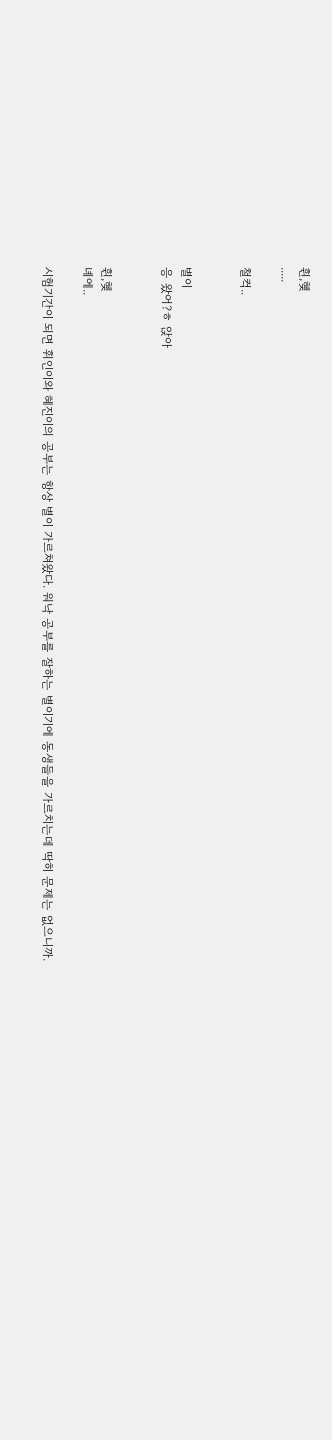휜,혲
.....

철컥..


별이
응 왔어?ㅎ 앉아


휜,혲
녜에..

시험기간이 되면 휘인이와 혜진이의 공부는 항상 별이 가르쳐왔다. 워낙 공부를 잘하는 별이기에 동생들을 가르치는데 딱히 문제는 없으니까.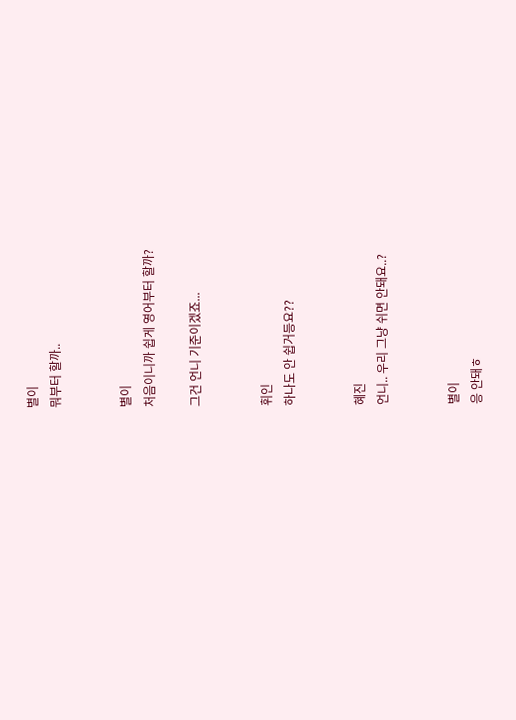별이
뭐부터 할까..


별이
처음이니까 쉽게 영어부터 할까?

그건 언니 기준이겠죠...


휘인
하나도 안 쉽거등요??


혜진
언니.. 우리 그냥 쉬면 안돼요..?


별이
응 안돼ㅎ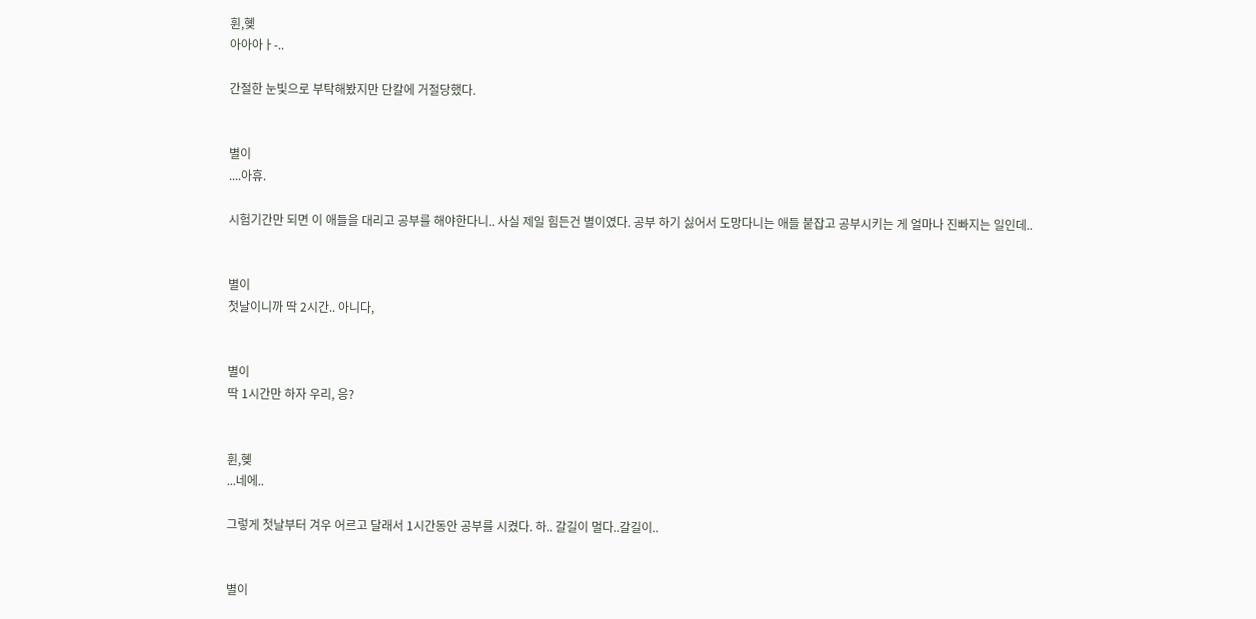휜,혲
아아아ㅏ-..

간절한 눈빛으로 부탁해봤지만 단칼에 거절당했다.


별이
....아휴.

시험기간만 되면 이 애들을 대리고 공부를 해야한다니.. 사실 제일 힘든건 별이였다. 공부 하기 싫어서 도망다니는 애들 붙잡고 공부시키는 게 얼마나 진빠지는 일인데..


별이
첫날이니까 딱 2시간.. 아니다,


별이
딱 1시간만 하자 우리, 응?


휜,혲
...네에..

그렇게 첫날부터 겨우 어르고 달래서 1시간동안 공부를 시켰다. 하.. 갈길이 멀다..갈길이..


별이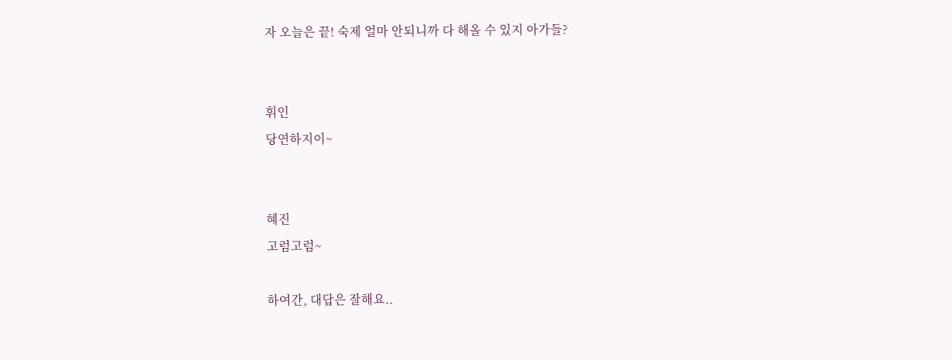자 오늘은 끝! 숙제 얼마 안되니까 다 해올 수 있지 아가들?


휘인
당연하지이~


혜진
고럼고럼~

하여간, 대답은 잘해요..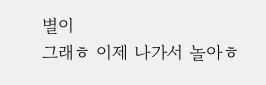별이
그래ㅎ 이제 나가서 놀아ㅎ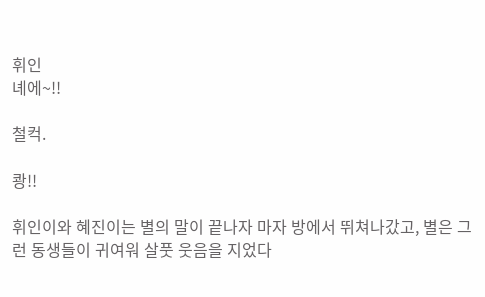휘인
녜에~!!

철컥.

쾅!!

휘인이와 혜진이는 별의 말이 끝나자 마자 방에서 뛰쳐나갔고, 별은 그런 동생들이 귀여워 살풋 웃음을 지었다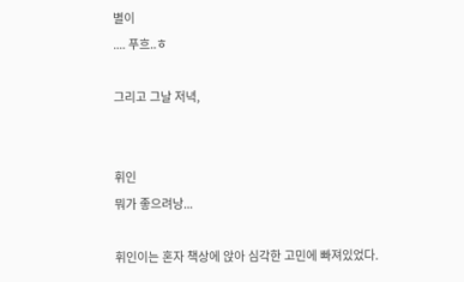별이
.... 푸흐..ㅎ

그리고 그날 저녁,


휘인
뭐가 좋으려낭...

휘인이는 혼자 책상에 앉아 심각한 고민에 빠져있었다.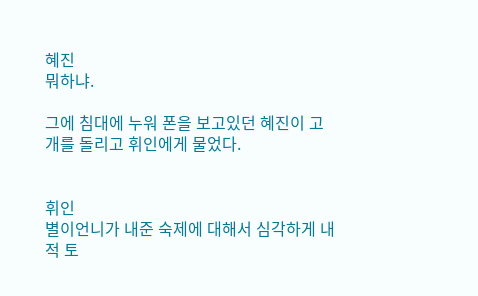혜진
뭐하냐.

그에 침대에 누워 폰을 보고있던 혜진이 고개를 돌리고 휘인에게 물었다.


휘인
별이언니가 내준 숙제에 대해서 심각하게 내적 토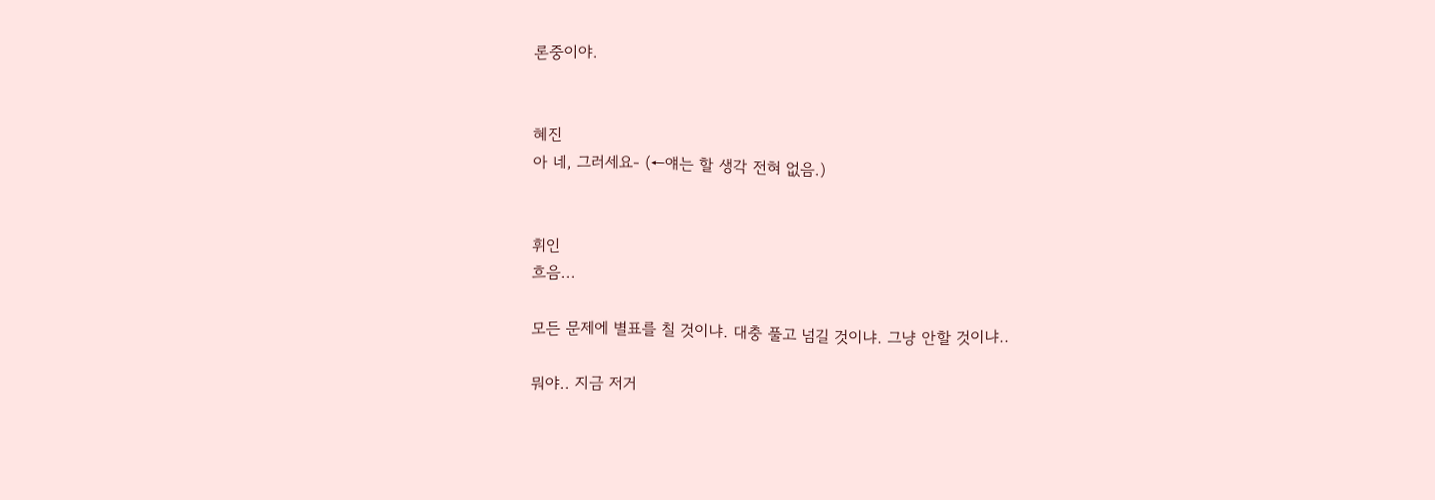론중이야.


혜진
아 네, 그러세요- (←얘는 할 생각 전혀 없음.)


휘인
흐음...

모든 문제에 별표를 칠 것이냐. 대충 풀고 넘길 것이냐. 그냥 안할 것이냐..

뭐야.. 지금 저거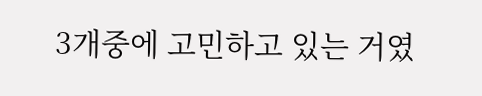3개중에 고민하고 있는 거였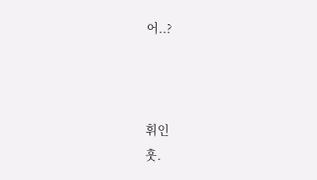어..?



휘인
훗.